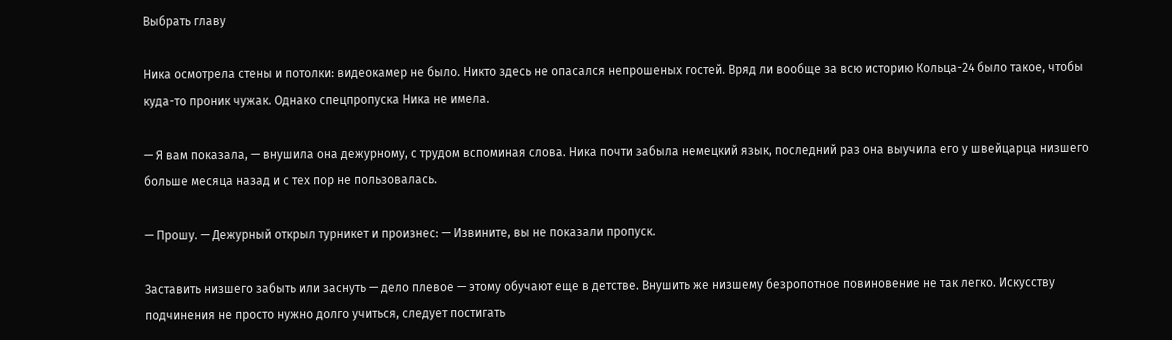Выбрать главу

Ника осмотрела стены и потолки: видеокамер не было. Никто здесь не опасался непрошеных гостей. Вряд ли вообще за всю историю Кольца-24 было такое, чтобы куда-то проник чужак. Однако спецпропуска Ника не имела.

— Я вам показала, — внушила она дежурному, с трудом вспоминая слова. Ника почти забыла немецкий язык, последний раз она выучила его у швейцарца низшего больше месяца назад и с тех пор не пользовалась.

— Прошу. — Дежурный открыл турникет и произнес: — Извините, вы не показали пропуск.

Заставить низшего забыть или заснуть — дело плевое — этому обучают еще в детстве. Внушить же низшему безропотное повиновение не так легко. Искусству подчинения не просто нужно долго учиться, следует постигать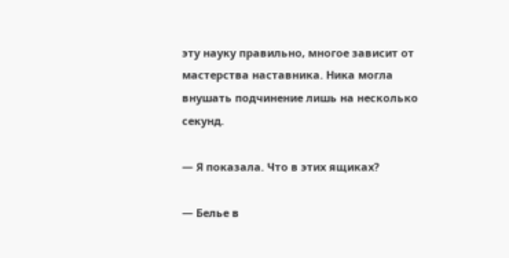эту науку правильно, многое зависит от мастерства наставника. Ника могла внушать подчинение лишь на несколько секунд.

— Я показала. Что в этих ящиках?

— Белье в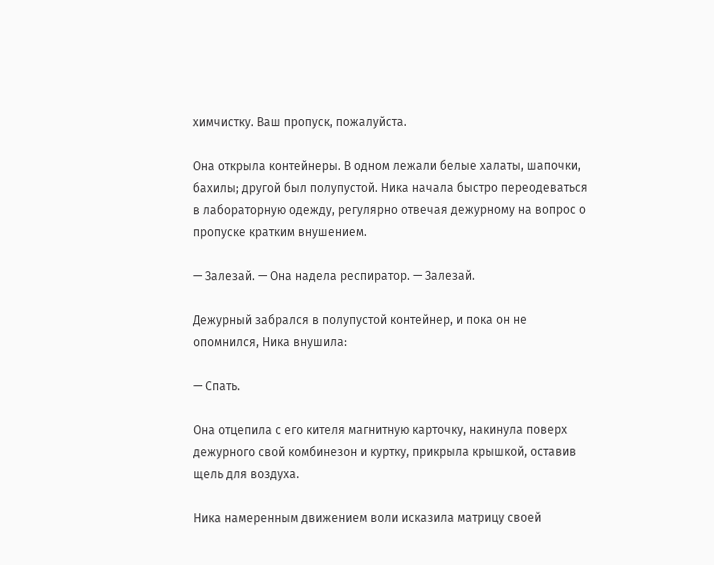химчистку. Ваш пропуск, пожалуйста.

Она открыла контейнеры. В одном лежали белые халаты, шапочки, бахилы; другой был полупустой. Ника начала быстро переодеваться в лабораторную одежду, регулярно отвечая дежурному на вопрос о пропуске кратким внушением.

— Залезай. — Она надела респиратор. — Залезай.

Дежурный забрался в полупустой контейнер, и пока он не опомнился, Ника внушила:

— Спать.

Она отцепила с его кителя магнитную карточку, накинула поверх дежурного свой комбинезон и куртку, прикрыла крышкой, оставив щель для воздуха.

Ника намеренным движением воли исказила матрицу своей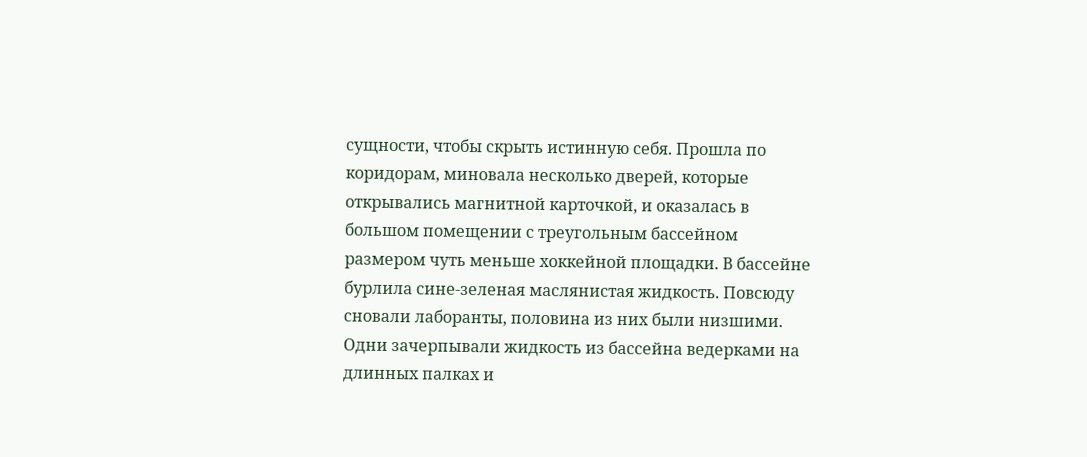сущности, чтобы скрыть истинную себя. Прошла по коридорам, миновала несколько дверей, которые открывались магнитной карточкой, и оказалась в большом помещении с треугольным бассейном размером чуть меньше хоккейной площадки. В бассейне бурлила сине-зеленая маслянистая жидкость. Повсюду сновали лаборанты, половина из них были низшими. Одни зачерпывали жидкость из бассейна ведерками на длинных палках и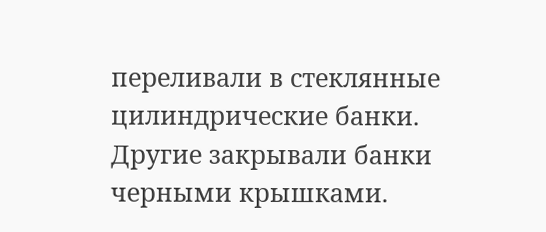переливали в стеклянные цилиндрические банки. Другие закрывали банки черными крышками.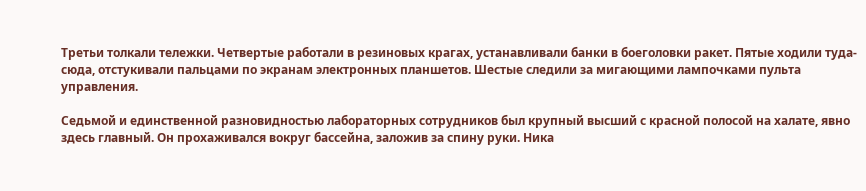Третьи толкали тележки. Четвертые работали в резиновых крагах, устанавливали банки в боеголовки ракет. Пятые ходили туда-сюда, отстукивали пальцами по экранам электронных планшетов. Шестые следили за мигающими лампочками пульта управления.

Седьмой и единственной разновидностью лабораторных сотрудников был крупный высший с красной полосой на халате, явно здесь главный. Он прохаживался вокруг бассейна, заложив за спину руки. Ника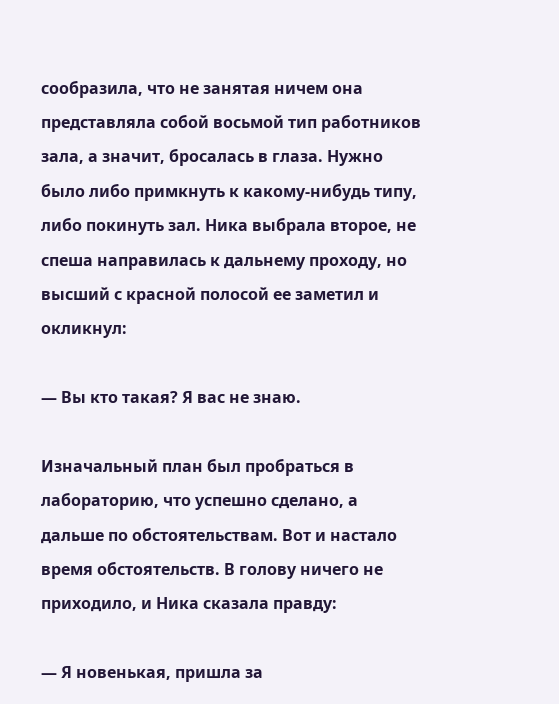сообразила, что не занятая ничем она представляла собой восьмой тип работников зала, а значит, бросалась в глаза. Нужно было либо примкнуть к какому-нибудь типу, либо покинуть зал. Ника выбрала второе, не спеша направилась к дальнему проходу, но высший с красной полосой ее заметил и окликнул:

— Вы кто такая? Я вас не знаю.

Изначальный план был пробраться в лабораторию, что успешно сделано, а дальше по обстоятельствам. Вот и настало время обстоятельств. В голову ничего не приходило, и Ника сказала правду:

— Я новенькая, пришла за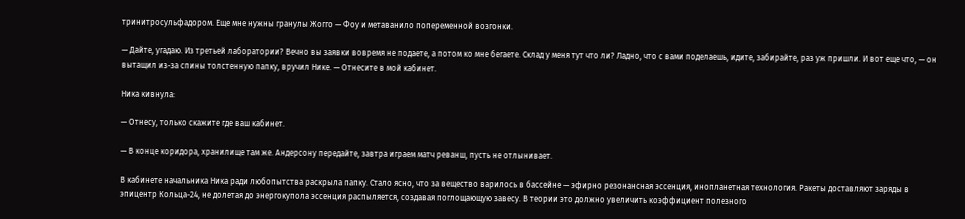тринитросульфадором. Еще мне нужны гранулы Жогго — Фоу и метаванило попеременной возгонки.

— Дайте, угадаю. Из третьей лаборатории? Вечно вы заявки вовремя не подаете, а потом ко мне бегаете. Склад у меня тут что ли? Ладно, что с вами поделаешь, идите, забирайте, раз уж пришли. И вот еще что, — он вытащил из-за спины толстенную папку, вручил Нике. — Отнесите в мой кабинет.

Ника кивнула:

— Отнесу, только скажите где ваш кабинет.

— В конце коридора, хранилище там же. Андерсону передайте, завтра играем матч реванш, пусть не отлынивает.

В кабинете начальника Ника ради любопытства раскрыла папку. Стало ясно, что за вещество варилось в бассейне — эфирно резонансная эссенция, инопланетная технология. Ракеты доставляют заряды в эпицентр Кольца-24, не долетая до энергокупола эссенция распыляется, создавая поглощающую завесу. В теории это должно увеличить коэффициент полезного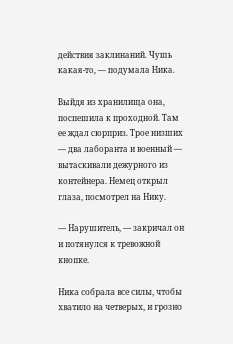действия заклинаний. Чушь какая-то, — подумала Ника.

Выйдя из хранилища она, поспешила к проходной. Там ее ждал сюрприз. Трое низших — два лаборанта и военный — вытаскивали дежурного из контейнера. Немец открыл глаза, посмотрел на Нику.

— Нарушитель, — закричал он и потянулся к тревожной кнопке.

Ника собрала все силы, чтобы хватило на четверых, и грозно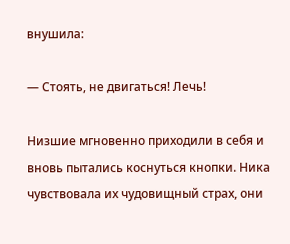внушила:

— Стоять, не двигаться! Лечь!

Низшие мгновенно приходили в себя и вновь пытались коснуться кнопки. Ника чувствовала их чудовищный страх, они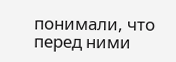понимали, что перед ними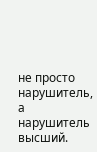не просто нарушитель, а нарушитель высший.